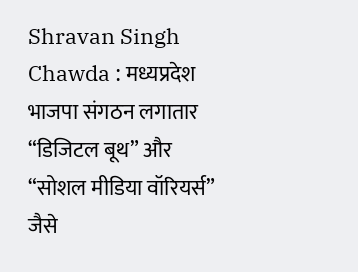Shravan Singh Chawda : मध्यप्रदेश भाजपा संगठन लगातार “डिजिटल बूथ” और “सोशल मीडिया वॉरियर्स” जैसे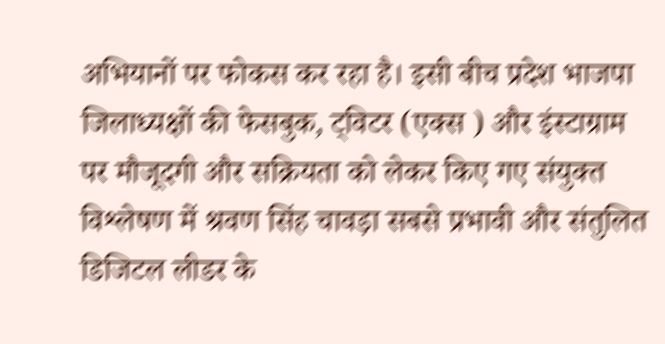अभियानों पर फोकस कर रहा है। इसी बीच प्रदेश भाजपा जिलाध्यक्षों की फेसबुक, ट्विटर (एक्स ) और इंस्टाग्राम पर मौजूदगी और सक्रियता को लेकर किए गए संयुक्त विश्लेषण में श्रवण सिंह चावड़ा सबसे प्रभावी और संतुलित डिजिटल लीडर के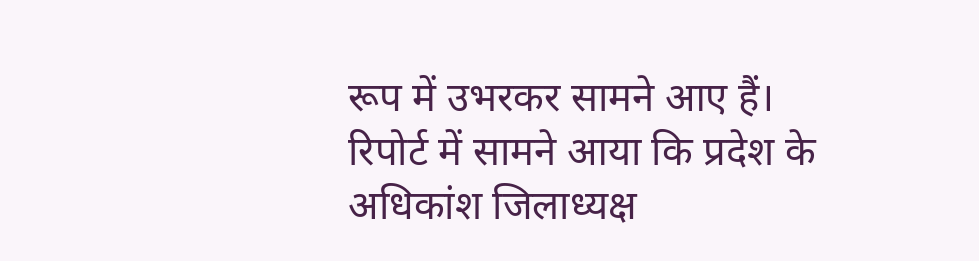रूप में उभरकर सामने आए हैं।
रिपोर्ट में सामने आया कि प्रदेश के अधिकांश जिलाध्यक्ष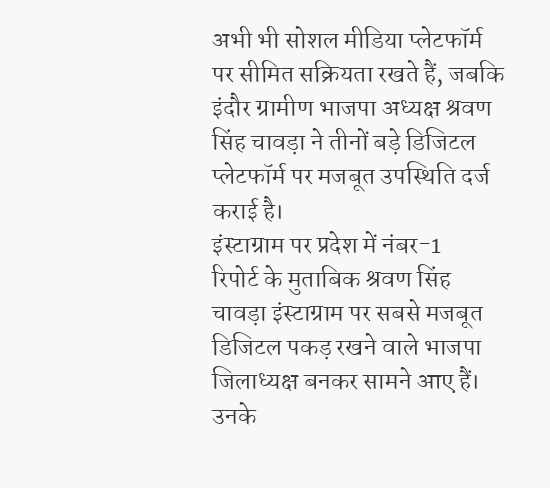अभी भी सोशल मीडिया प्लेटफॉर्म पर सीमित सक्रियता रखते हैं, जबकि इंदौर ग्रामीण भाजपा अध्यक्ष श्रवण सिंह चावड़ा ने तीनों बड़े डिजिटल प्लेटफॉर्म पर मजबूत उपस्थिति दर्ज कराई है।
इंस्टाग्राम पर प्रदेश में नंबर-1
रिपोर्ट के मुताबिक श्रवण सिंह चावड़ा इंस्टाग्राम पर सबसे मजबूत डिजिटल पकड़ रखने वाले भाजपा जिलाध्यक्ष बनकर सामने आए हैं। उनके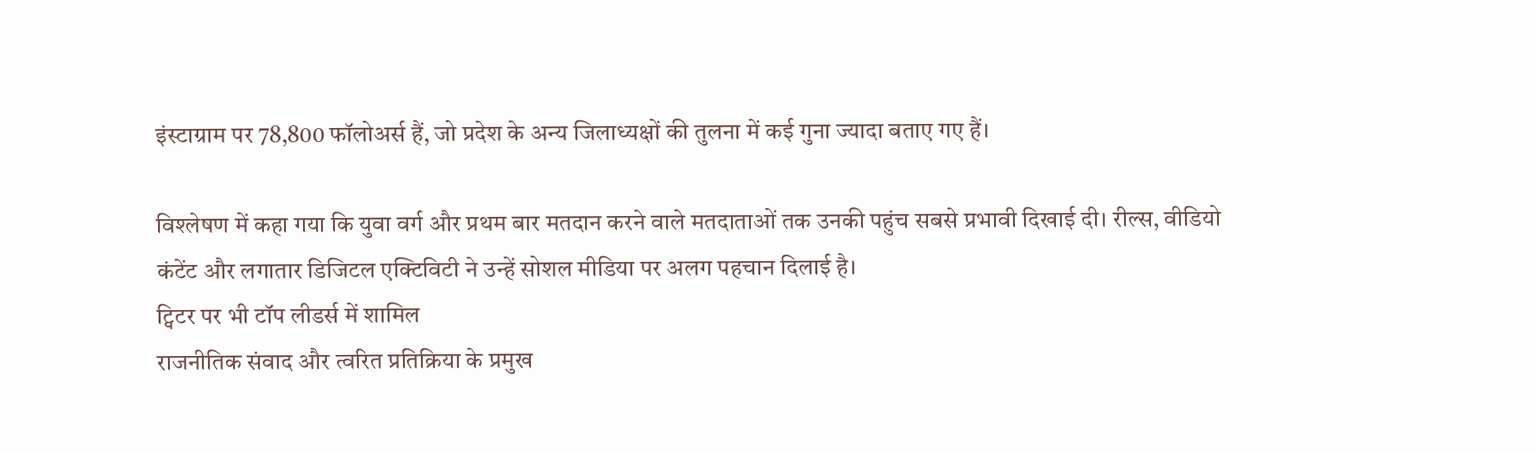इंस्टाग्राम पर 78,800 फॉलोअर्स हैं, जो प्रदेश के अन्य जिलाध्यक्षों की तुलना में कई गुना ज्यादा बताए गए हैं।

विश्लेषण में कहा गया कि युवा वर्ग और प्रथम बार मतदान करने वाले मतदाताओं तक उनकी पहुंच सबसे प्रभावी दिखाई दी। रील्स, वीडियो कंटेंट और लगातार डिजिटल एक्टिविटी ने उन्हें सोशल मीडिया पर अलग पहचान दिलाई है।
ट्विटर पर भी टॉप लीडर्स में शामिल
राजनीतिक संवाद और त्वरित प्रतिक्रिया के प्रमुख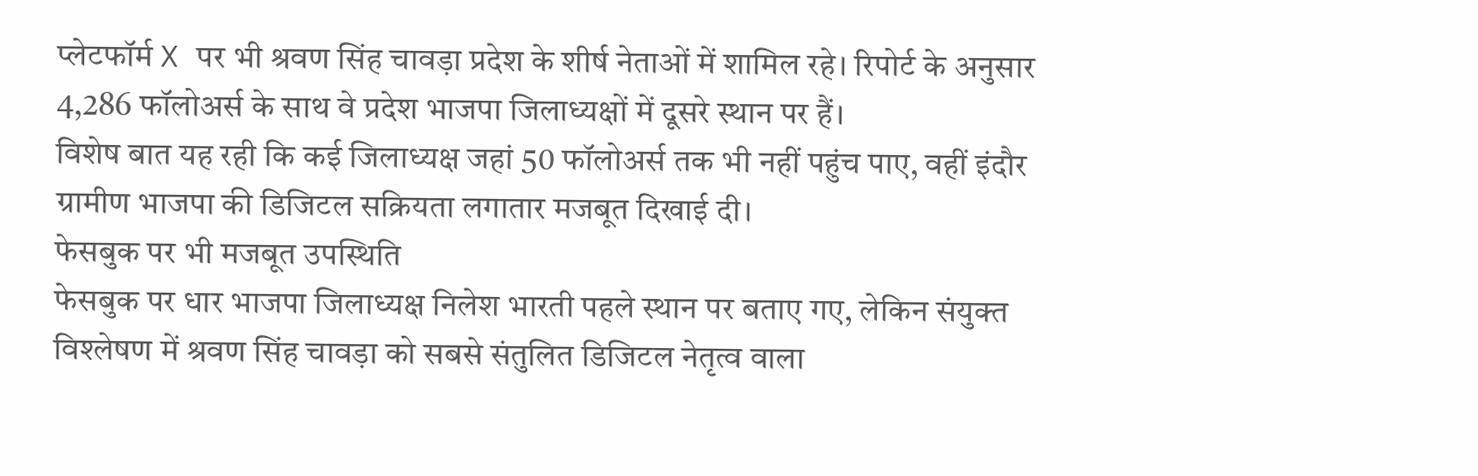प्लेटफॉर्म X पर भी श्रवण सिंह चावड़ा प्रदेश के शीर्ष नेताओं में शामिल रहे। रिपोर्ट के अनुसार 4,286 फॉलोअर्स के साथ वे प्रदेश भाजपा जिलाध्यक्षों में दूसरे स्थान पर हैं।
विशेष बात यह रही कि कई जिलाध्यक्ष जहां 50 फॉलोअर्स तक भी नहीं पहुंच पाए, वहीं इंदौर ग्रामीण भाजपा की डिजिटल सक्रियता लगातार मजबूत दिखाई दी।
फेसबुक पर भी मजबूत उपस्थिति
फेसबुक पर धार भाजपा जिलाध्यक्ष निलेश भारती पहले स्थान पर बताए गए, लेकिन संयुक्त विश्लेषण में श्रवण सिंह चावड़ा को सबसे संतुलित डिजिटल नेतृत्व वाला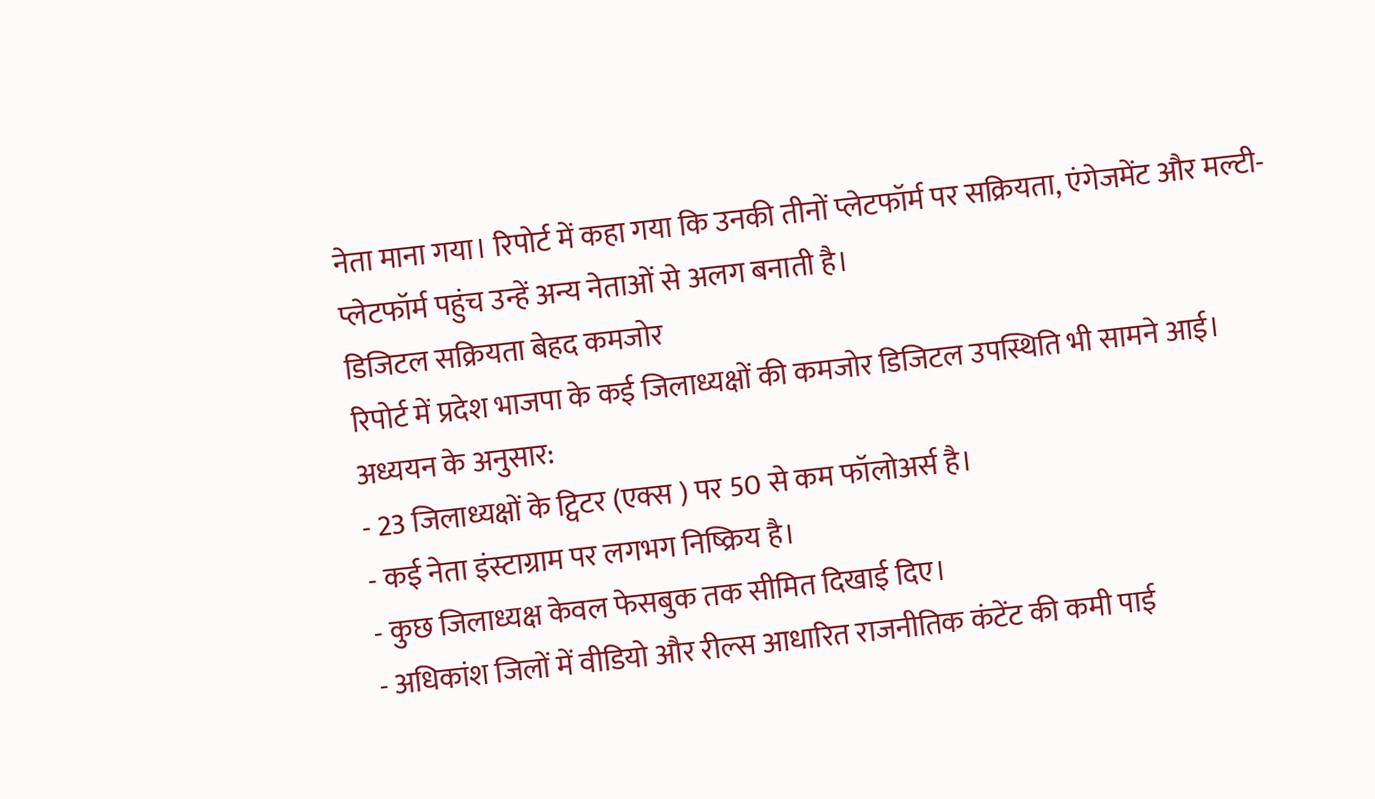नेता माना गया। रिपोर्ट में कहा गया कि उनकी तीनों प्लेटफॉर्म पर सक्रियता, एंगेजमेंट और मल्टी-प्लेटफॉर्म पहुंच उन्हें अन्य नेताओं से अलग बनाती है।
डिजिटल सक्रियता बेहद कमजोर
रिपोर्ट में प्रदेश भाजपा के कई जिलाध्यक्षों की कमजोर डिजिटल उपस्थिति भी सामने आई। अध्ययन के अनुसार:
- 23 जिलाध्यक्षों के ट्विटर (एक्स ) पर 50 से कम फॉलोअर्स है।
- कई नेता इंस्टाग्राम पर लगभग निष्क्रिय है।
- कुछ जिलाध्यक्ष केवल फेसबुक तक सीमित दिखाई दिए।
- अधिकांश जिलों में वीडियो और रील्स आधारित राजनीतिक कंटेंट की कमी पाई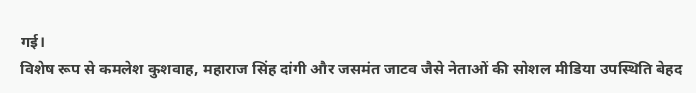गई।
विशेष रूप से कमलेश कुशवाह, महाराज सिंह दांगी और जसमंत जाटव जैसे नेताओं की सोशल मीडिया उपस्थिति बेहद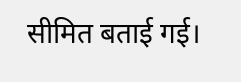सीमित बताई गई।